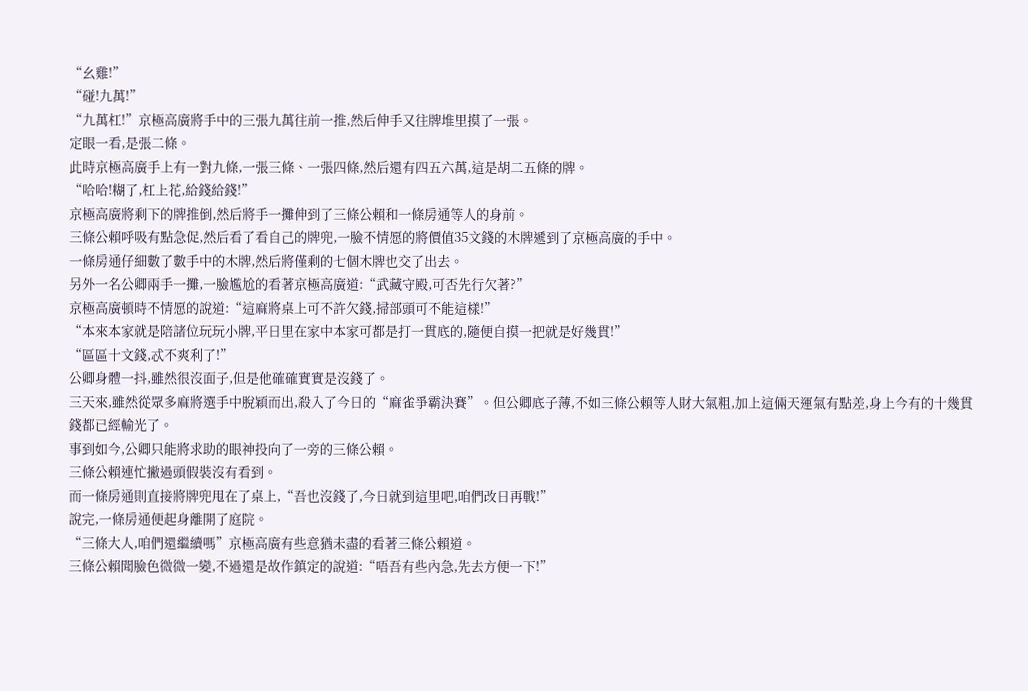“幺雞!”
“碰!九萬!”
“九萬杠!”京極高廣將手中的三張九萬往前一推,然后伸手又往牌堆里摸了一張。
定眼一看,是張二條。
此時京極高廣手上有一對九條,一張三條、一張四條,然后還有四五六萬,這是胡二五條的牌。
“哈哈!糊了,杠上花,給錢給錢!”
京極高廣將剩下的牌推倒,然后將手一攤伸到了三條公賴和一條房通等人的身前。
三條公賴呼吸有點急促,然后看了看自己的牌兜,一臉不情愿的將價值35文錢的木牌遞到了京極高廣的手中。
一條房通仔細數了數手中的木牌,然后將僅剩的七個木牌也交了出去。
另外一名公卿兩手一攤,一臉尷尬的看著京極高廣道:“武藏守殿,可否先行欠著?”
京極高廣頓時不情愿的說道:“這麻將桌上可不許欠錢,掃部頭可不能這樣!”
“本來本家就是陪諸位玩玩小牌,平日里在家中本家可都是打一貫底的,隨便自摸一把就是好幾貫!”
“區區十文錢,忒不爽利了!”
公卿身體一抖,雖然很沒面子,但是他確確實實是沒錢了。
三天來,雖然從眾多麻將選手中脫穎而出,殺入了今日的“麻雀爭霸決賽”。但公卿底子薄,不如三條公賴等人財大氣粗,加上這倆天運氣有點差,身上今有的十幾貫錢都已經輸光了。
事到如今,公卿只能將求助的眼神投向了一旁的三條公賴。
三條公賴連忙撇過頭假裝沒有看到。
而一條房通則直接將牌兜甩在了桌上,“吾也沒錢了,今日就到這里吧,咱們改日再戰!”
說完,一條房通便起身離開了庭院。
“三條大人,咱們還繼續嗎”京極高廣有些意猶未盡的看著三條公賴道。
三條公賴聞臉色微微一變,不過還是故作鎮定的說道:“唔吾有些內急,先去方便一下!”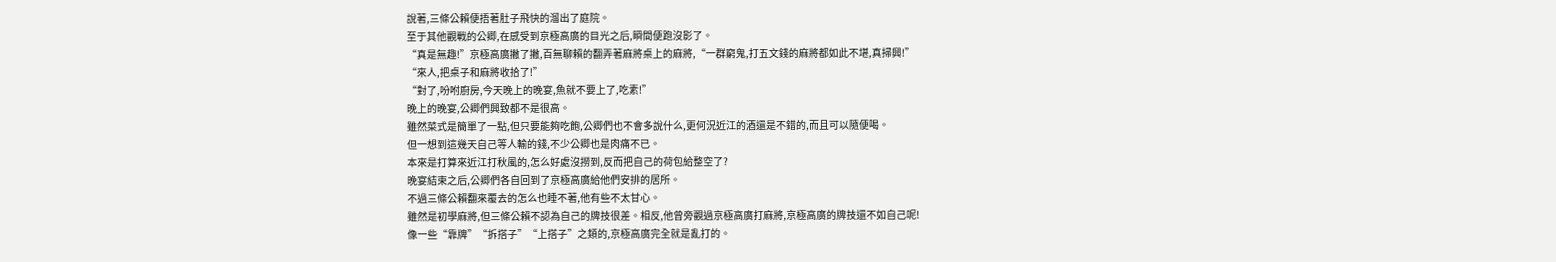說著,三條公賴便捂著肚子飛快的溜出了庭院。
至于其他觀戰的公卿,在感受到京極高廣的目光之后,瞬間便跑沒影了。
“真是無趣!”京極高廣撇了撇,百無聊賴的翻弄著麻將桌上的麻將,“一群窮鬼,打五文錢的麻將都如此不堪,真掃興!”
“來人,把桌子和麻將收拾了!”
“對了,吩咐廚房,今天晚上的晚宴,魚就不要上了,吃素!”
晚上的晚宴,公卿們興致都不是很高。
雖然菜式是簡單了一點,但只要能夠吃飽,公卿們也不會多說什么,更何況近江的酒還是不錯的,而且可以隨便喝。
但一想到這幾天自己等人輸的錢,不少公卿也是肉痛不已。
本來是打算來近江打秋風的,怎么好處沒撈到,反而把自己的荷包給整空了?
晚宴結束之后,公卿們各自回到了京極高廣給他們安排的居所。
不過三條公賴翻來覆去的怎么也睡不著,他有些不太甘心。
雖然是初學麻將,但三條公賴不認為自己的牌技很差。相反,他曾旁觀過京極高廣打麻將,京極高廣的牌技還不如自己呢!
像一些“靠牌”“拆搭子”“上搭子”之類的,京極高廣完全就是亂打的。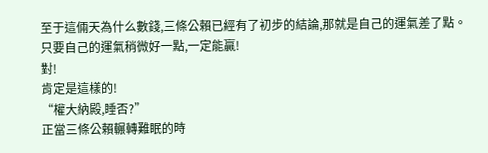至于這倆天為什么數錢,三條公賴已經有了初步的結論,那就是自己的運氣差了點。
只要自己的運氣稍微好一點,一定能贏!
對!
肯定是這樣的!
“權大納殿,睡否?”
正當三條公賴輾轉難眠的時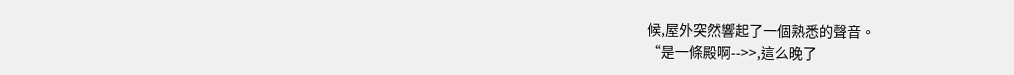候,屋外突然響起了一個熟悉的聲音。
“是一條殿啊-->>,這么晚了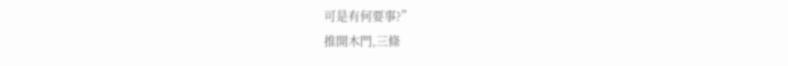可是有何要事?”
推開木門,三條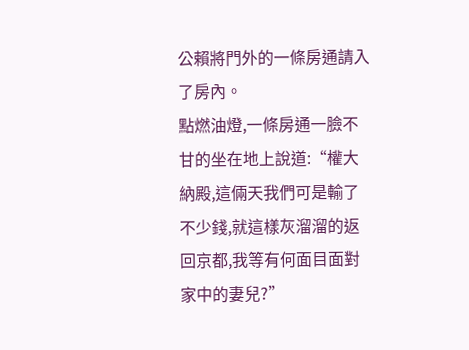公賴將門外的一條房通請入了房內。
點燃油燈,一條房通一臉不甘的坐在地上說道:“權大納殿,這倆天我們可是輸了不少錢,就這樣灰溜溜的返回京都,我等有何面目面對家中的妻兒?”